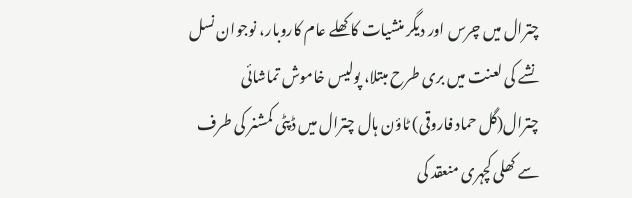چترال میں چرس اور دیگر منشیات کا کھلے عام کاروبار، نوجوان نسل نشے کی لعنت میں بری طرح مبتلا، پولیس خاموش تماشائی
چترال(گل حماد فاروقی) ٹاؤن ہال چترال میں ڈپٹی کمشنر کی طرف سے کھلی کچہری منعقد کی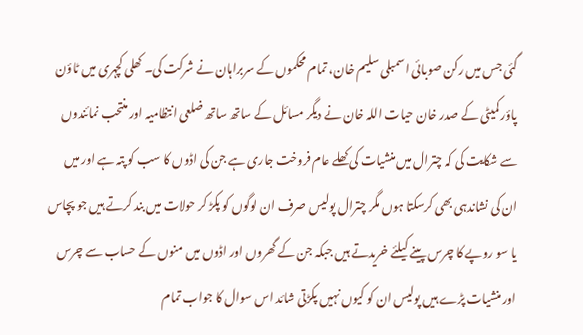گئی جس میں رکن صوبائی اسمبلی سلیم خان، تمام محکموں کے سربراہان نے شرکت کی۔ کھلی کچہری میں ٹاؤن پاؤر کمیٹی کے صدر خان حیات اللہ خان نے دیگر مسائل کے ساتھ ساتھ ضلعی انتظامیہ اور منتحب نمائندوں سے شکایت کی کہ چترال میں منشیات کی کھلے عام فروخت جاری ہے جن کی اڈوں کا سب کو پتہ ہے اور میں ان کی نشاندہی بھی کرسکتا ہوں مگر چترال پولیس صرف ان لوگوں کو پکڑ کر حولات میں بند کرتے ہیں جو پچاس یا سو روپے کا چرس پینے کیلئے خریدتے ہیں جبکہ جن کے گھروں اور اڈوں میں منوں کے حساب سے چرس اور منشیات پڑے ہیں پولیس ان کو کیوں نہیں پکڑتی شائد اس سوال کا جواب تمام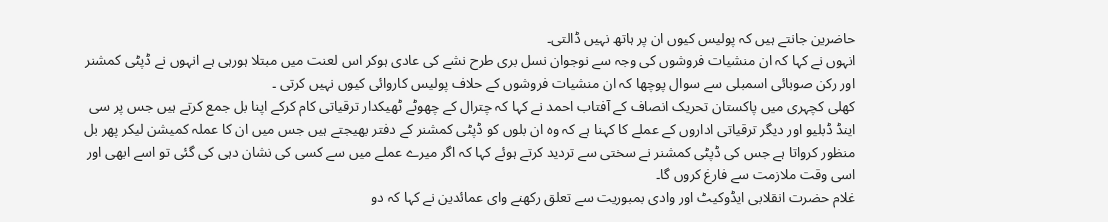حاضرین جانتے ہیں کہ پولیس کیوں ان پر ہاتھ نہیں ڈالتی۔
انہوں نے کہا کہ ان منشیات فروشوں کی وجہ سے نوجوان نسل بری طرح نشے کی عادی ہوکر اس لعنت میں مبتلا ہورہی ہے انہوں نے ڈپٹی کمشنر اور رکن صوبائی اسمبلی سے سوال پوچھا کہ ان منشیات فروشوں کے حلاف پولیس کاروائی کیوں نہیں کرتی ۔
کھلی کچہری میں پاکستان تحریک انصاف کے آفتاب احمد نے کہا کہ چترال کے چھوٹے ٹھیکدار ترقیاتی کام کرکے اپنا بل جمع کرتے ہیں جس پر سی اینڈ ڈبلیو اور دیگر ترقیاتی اداروں کے عملے کا کہنا ہے کہ وہ ان بلوں کو ڈپٹی کمشنر کے دفتر بھیجتے ہیں جس میں ان کا عملہ کمیشن لیکر پھر بل منظور کرواتا ہے جس کی ڈپٹی کمشنر نے سختی سے تردید کرتے ہوئے کہا کہ اگر میرے عملے میں سے کسی کی نشان دہی کی گئی تو اسے ابھی اور اسی وقت ملازمت سے فارغ کروں گا۔
غلام حضرت انقلابی ایڈوکیٹ اور وادی بمبوریت سے تعلق رکھنے وای عمائدین نے کہا کہ دو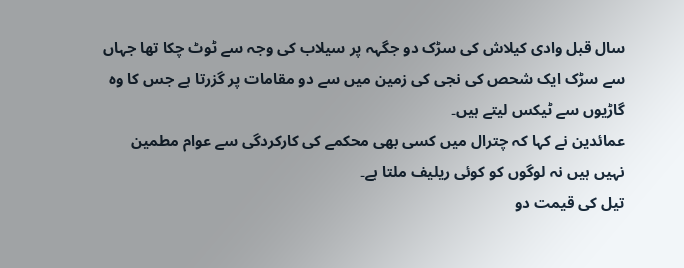سال قبل وادی کیلاش کی سڑک دو جگہہ پر سیلاب کی وجہ سے ٹوٹ چکا تھا جہاں سے سڑک ایک شحص کی نجی کی زمین میں سے دو مقامات پر گزرتا ہے جس کا وہ گاڑیوں سے ٹیکس لیتے ہیں۔
عمائدین نے کہا کہ چترال میں کسی بھی محکمے کی کارکردگی سے عوام مطمین نہیں ہیں نہ لوگوں کو کوئی ریلیف ملتا ہے۔
تیل کی قیمت دو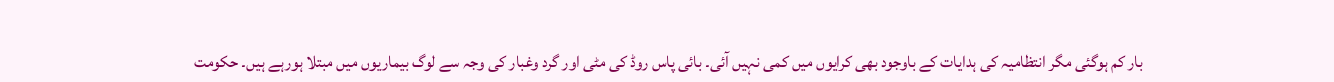بار کم ہوگئی مگر انتظامیہ کی ہدایات کے باوجود بھی کرایوں میں کمی نہیں آئی۔ بائی پاس روڈ کی مٹی اور گرد وغبار کی وجہ سے لوگ بیماریوں میں مبتلا ہورہے ہیں۔ حکومت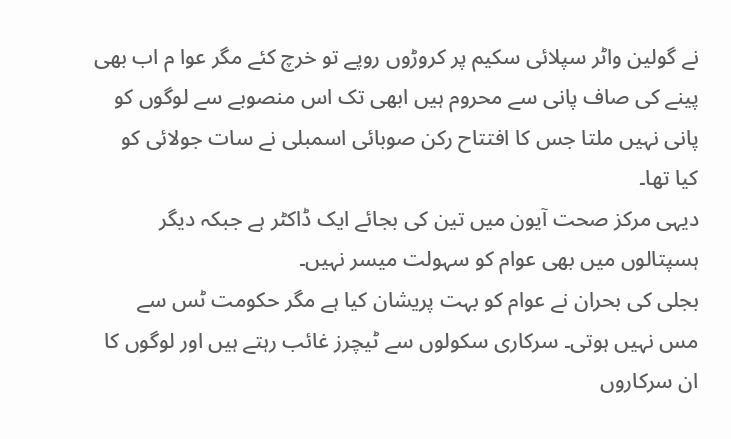نے گولین واٹر سپلائی سکیم پر کروڑوں روپے تو خرچ کئے مگر عوا م اب بھی پینے کی صاف پانی سے محروم ہیں ابھی تک اس منصوبے سے لوگوں کو پانی نہیں ملتا جس کا افتتاح رکن صوبائی اسمبلی نے سات جولائی کو کیا تھا۔
دیہی مرکز صحت آیون میں تین کی بجائے ایک ڈاکٹر ہے جبکہ دیگر ہسپتالوں میں بھی عوام کو سہولت میسر نہیں۔
بجلی کی بحران نے عوام کو بہت پریشان کیا ہے مگر حکومت ٹس سے مس نہیں ہوتی۔ سرکاری سکولوں سے ٹیچرز غائب رہتے ہیں اور لوگوں کا ان سرکاروں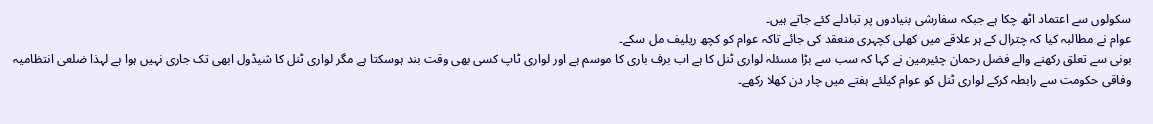سکولوں سے اعتماد اٹھ چکا ہے جبکہ سفارشی بنیادوں پر تبادلے کئے جاتے ہیں۔
عوام نے مطالبہ کیا کہ چترال کے ہر علاقے میں کھلی کچہری منعقد کی جائے تاکہ عوام کو کچھ ریلیف مل سکے۔
بونی سے تعلق رکھنے والے فضل رحمان چئیرمین نے کہا کہ سب سے بڑا مسئلہ لواری ٹنل کا ہے اب برف باری کا موسم ہے اور لواری ٹاپ کسی بھی وقت بند ہوسکتا ہے مگر لواری ٹنل کا شیڈول ابھی تک جاری نہیں ہوا ہے لہذا ضلعی انتظامیہ وفاقی حکومت سے رابطہ کرکے لواری ٹنل کو عوام کیلئے ہفتے میں چار دن کھلا رکھے۔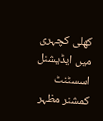کھلی کچہری میں ایڈیشنل اسسٹنٹ کمشنر مظہر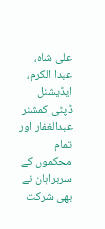علی شاہ، عبدا الکرم، ایڈیشنل ڈپٹی کمشنر عبدالغفار اور تمام محکموں کے سربراہان نے بھی شرکت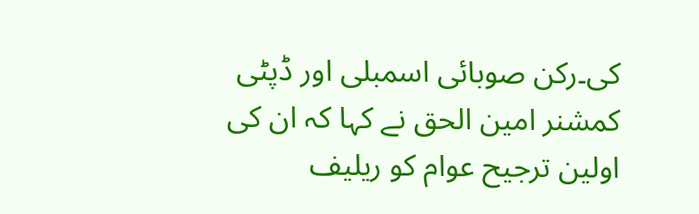کی۔رکن صوبائی اسمبلی اور ڈپٹی کمشنر امین الحق نے کہا کہ ان کی اولین ترجیح عوام کو ریلیف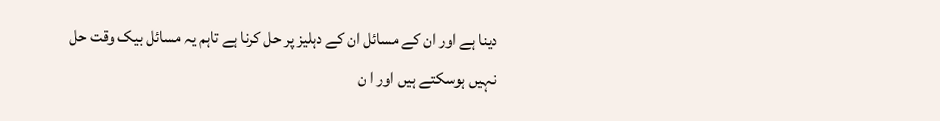دینا ہے اور ان کے مسائل ان کے دہلیز پر حل کرنا ہے تاہم یہ مسائل بیک وقت حل نہیں ہوسکتے ہیں اور ا ن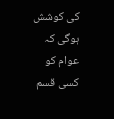کی کوشش ہوگی کہ عوام کو کسی قسم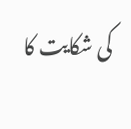کی شکایت کا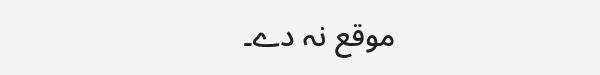موقع نہ دے۔